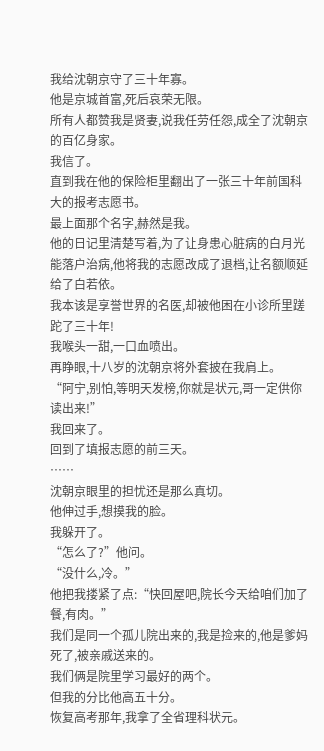我给沈朝京守了三十年寡。
他是京城首富,死后哀荣无限。
所有人都赞我是贤妻,说我任劳任怨,成全了沈朝京的百亿身家。
我信了。
直到我在他的保险柜里翻出了一张三十年前国科大的报考志愿书。
最上面那个名字,赫然是我。
他的日记里清楚写着,为了让身患心脏病的白月光能落户治病,他将我的志愿改成了退档,让名额顺延给了白若依。
我本该是享誉世界的名医,却被他困在小诊所里蹉跎了三十年!
我喉头一甜,一口血喷出。
再睁眼,十八岁的沈朝京将外套披在我肩上。
“阿宁,别怕,等明天发榜,你就是状元,哥一定供你读出来!”
我回来了。
回到了填报志愿的前三天。
……
沈朝京眼里的担忧还是那么真切。
他伸过手,想摸我的脸。
我躲开了。
“怎么了?”他问。
“没什么,冷。”
他把我搂紧了点:“快回屋吧,院长今天给咱们加了餐,有肉。”
我们是同一个孤儿院出来的,我是捡来的,他是爹妈死了,被亲戚送来的。
我们俩是院里学习最好的两个。
但我的分比他高五十分。
恢复高考那年,我拿了全省理科状元。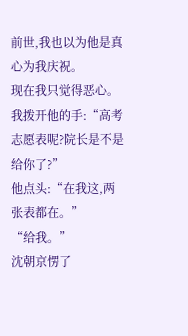前世,我也以为他是真心为我庆祝。
现在我只觉得恶心。
我拨开他的手:“高考志愿表呢?院长是不是给你了?”
他点头:“在我这,两张表都在。”
“给我。”
沈朝京愣了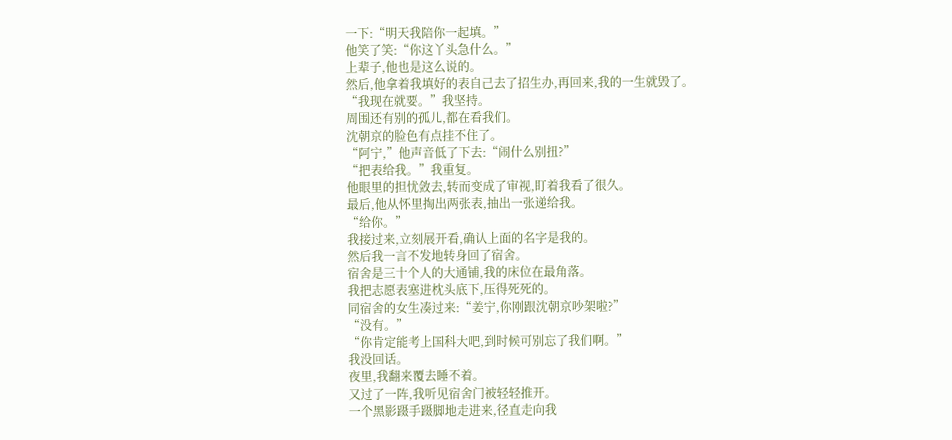一下:“明天我陪你一起填。”
他笑了笑:“你这丫头急什么。”
上辈子,他也是这么说的。
然后,他拿着我填好的表自己去了招生办,再回来,我的一生就毁了。
“我现在就要。”我坚持。
周围还有别的孤儿,都在看我们。
沈朝京的脸色有点挂不住了。
“阿宁,”他声音低了下去:“闹什么别扭?”
“把表给我。”我重复。
他眼里的担忧敛去,转而变成了审视,盯着我看了很久。
最后,他从怀里掏出两张表,抽出一张递给我。
“给你。”
我接过来,立刻展开看,确认上面的名字是我的。
然后我一言不发地转身回了宿舍。
宿舍是三十个人的大通铺,我的床位在最角落。
我把志愿表塞进枕头底下,压得死死的。
同宿舍的女生凑过来:“姜宁,你刚跟沈朝京吵架啦?”
“没有。”
“你肯定能考上国科大吧,到时候可别忘了我们啊。”
我没回话。
夜里,我翻来覆去睡不着。
又过了一阵,我听见宿舍门被轻轻推开。
一个黑影蹑手蹑脚地走进来,径直走向我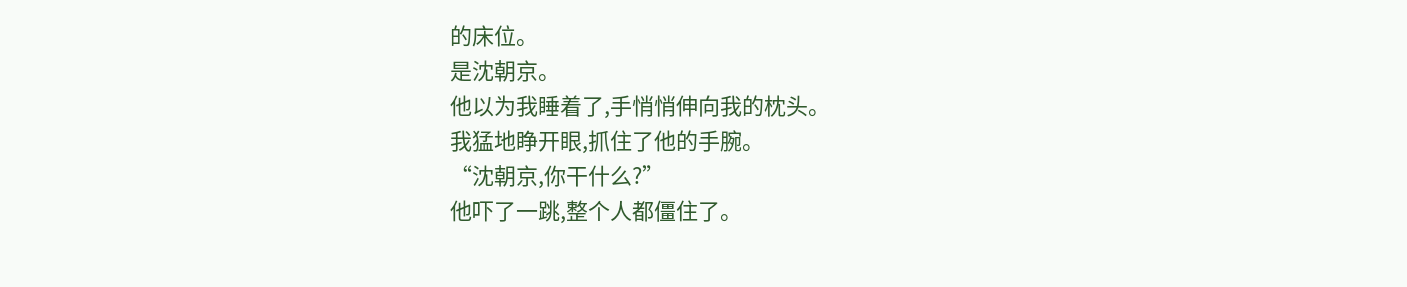的床位。
是沈朝京。
他以为我睡着了,手悄悄伸向我的枕头。
我猛地睁开眼,抓住了他的手腕。
“沈朝京,你干什么?”
他吓了一跳,整个人都僵住了。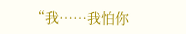“我……我怕你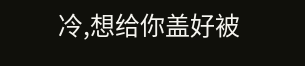冷,想给你盖好被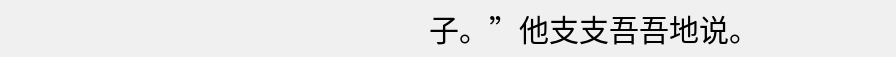子。”他支支吾吾地说。